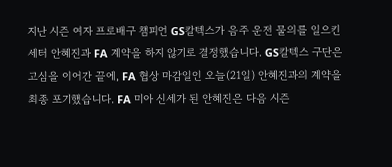지난 시즌 여자 프로배구 챔피언 GS칼텍스가 음주 운전 물의를 일으킨 세터 안혜진과 FA 계약을 하지 않기로 결정했습니다. GS칼텍스 구단은 고심을 이어간 끝에, FA 협상 마감일인 오늘(21일) 안혜진과의 계약을 최종 포기했습니다. FA 미아 신세가 된 안혜진은 다음 시즌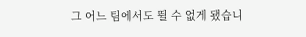그 어느 팀에서도 뛸 수 없게 됐습니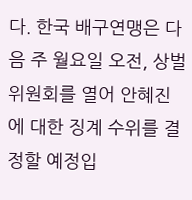다. 한국 배구연맹은 다음 주 월요일 오전, 상벌 위원회를 열어 안혜진에 대한 징계 수위를 결정할 예정입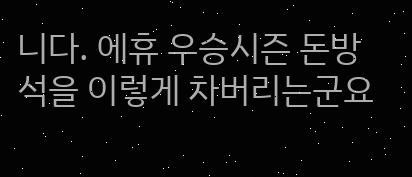니다. 에휴 우승시즌 돈방석을 이렇게 차버리는군요